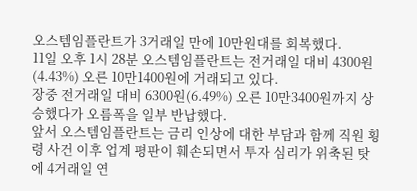오스템임플란트가 3거래일 만에 10만원대를 회복했다.
11일 오후 1시 28분 오스템임플란트는 전거래일 대비 4300원(4.43%) 오른 10만1400원에 거래되고 있다.
장중 전거래일 대비 6300원(6.49%) 오른 10만3400원까지 상승했다가 오름폭을 일부 반납했다.
앞서 오스템임플란트는 금리 인상에 대한 부담과 함께 직원 횡령 사건 이후 업계 평판이 훼손되면서 투자 심리가 위축된 탓에 4거래일 연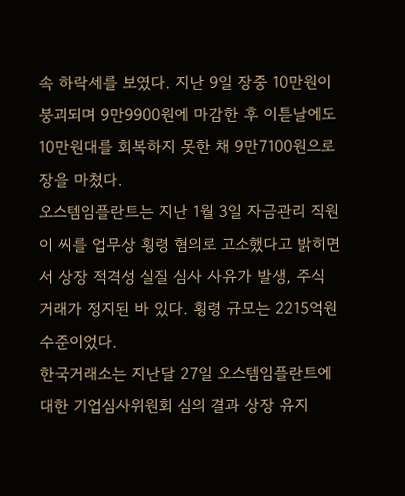속 하락세를 보였다. 지난 9일 장중 10만원이 붕괴되며 9만9900원에 마감한 후 이튿날에도 10만원대를 회복하지 못한 채 9만7100원으로 장을 마쳤다.
오스템임플란트는 지난 1월 3일 자금관리 직원 이 씨를 업무상 횡령 혐의로 고소했다고 밝히면서 상장 적격성 실질 심사 사유가 발생, 주식 거래가 정지된 바 있다. 횡령 규모는 2215억원 수준이었다.
한국거래소는 지난달 27일 오스템임플란트에 대한 기업심사위원회 심의 결과 상장 유지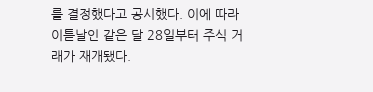를 결정했다고 공시했다. 이에 따라 이튿날인 같은 달 28일부터 주식 거래가 재개됐다.